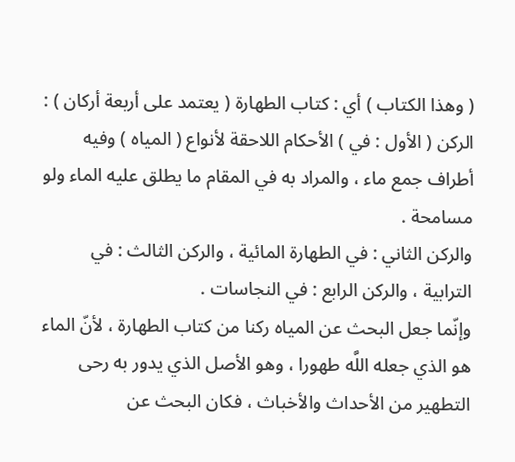( وهذا الكتاب ) أي : كتاب الطهارة ( يعتمد على أربعة أركان ) :
الركن ( الأول : في ) الأحكام اللاحقة لأنواع ( المياه ) وفيه أطراف جمع ماء ، والمراد به في المقام ما يطلق عليه الماء ولو مسامحة .
والركن الثاني : في الطهارة المائية ، والركن الثالث : في الترابية ، والركن الرابع : في النجاسات .
وإنّما جعل البحث عن المياه ركنا من كتاب الطهارة ، لأنّ الماء هو الذي جعله اللَّه طهورا ، وهو الأصل الذي يدور به رحى التطهير من الأحداث والأخباث ، فكان البحث عن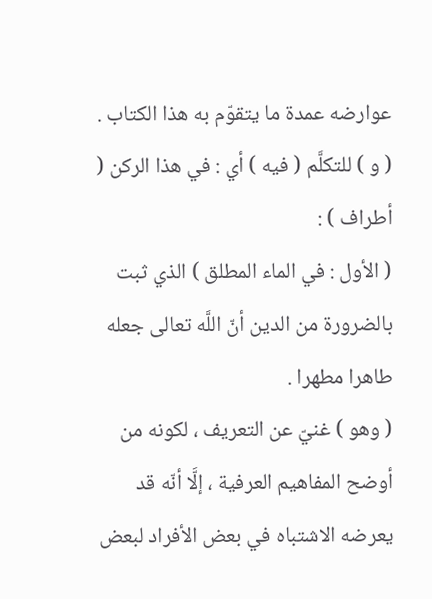عوارضه عمدة ما يتقوّم به هذا الكتاب .
( و ) للتكلَّم ( فيه ) أي : في هذا الركن ( أطراف ) :
( الأول : في الماء المطلق ) الذي ثبت بالضرورة من الدين أنّ اللَّه تعالى جعله طاهرا مطهرا .
( وهو ) غنيّ عن التعريف ، لكونه من أوضح المفاهيم العرفية ، إلَّا أنّه قد يعرضه الاشتباه في بعض الأفراد لبعض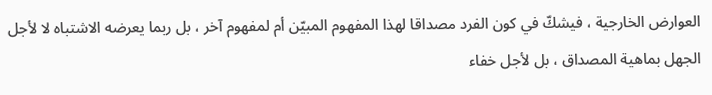العوارض الخارجية ، فيشكّ في كون الفرد مصداقا لهذا المفهوم المبيّن أم لمفهوم آخر ، بل ربما يعرضه الاشتباه لا لأجل الجهل بماهية المصداق ، بل لأجل خفاء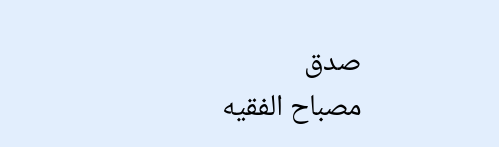صدق
مصباح الفقيه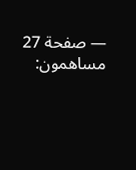— صفحة 27
مساهمون: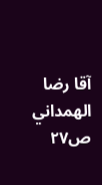آقا رضا الهمداني
ص٢٧